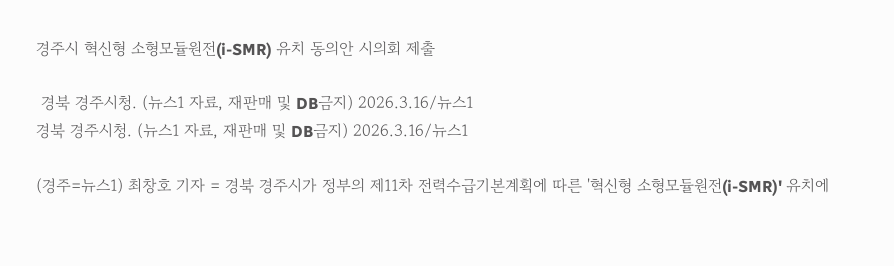경주시 혁신형 소형모듈원전(i-SMR) 유치 동의안 시의회 제출

 경북 경주시청. (뉴스1 자료, 재판매 및 DB금지) 2026.3.16/뉴스1
경북 경주시청. (뉴스1 자료, 재판매 및 DB금지) 2026.3.16/뉴스1

(경주=뉴스1) 최창호 기자 = 경북 경주시가 정부의 제11차 전력수급기본계획에 따른 '혁신형 소형모듈원전(i-SMR)' 유치에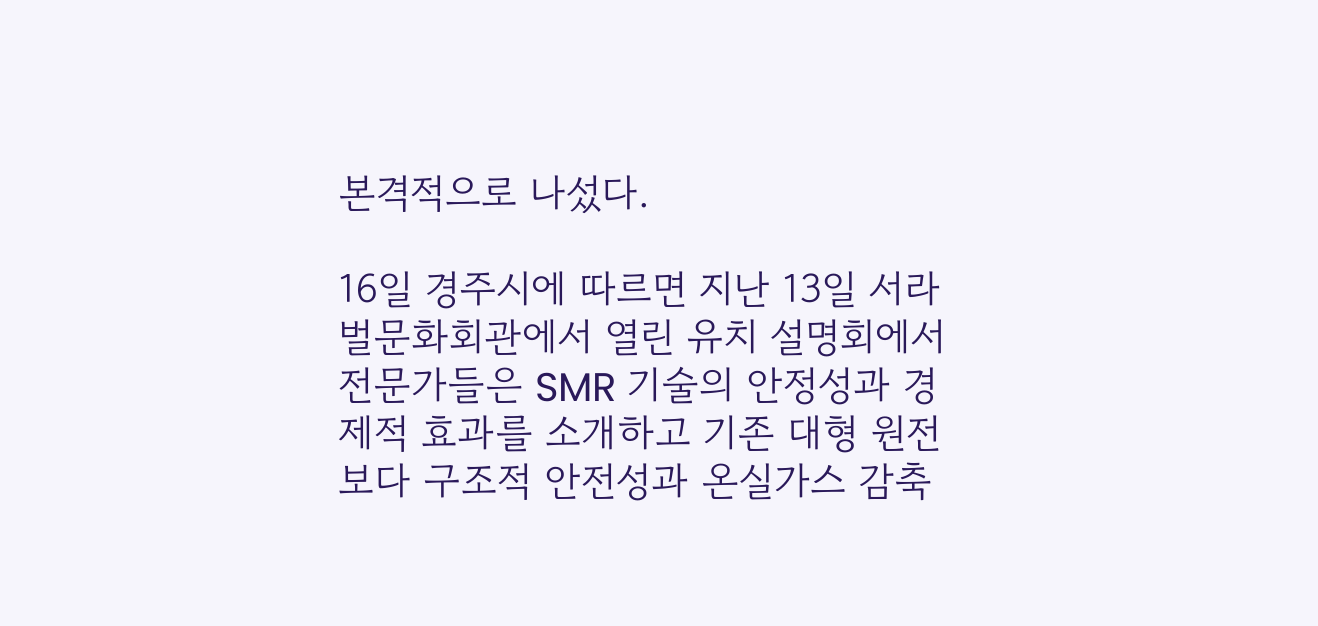본격적으로 나섰다.

16일 경주시에 따르면 지난 13일 서라벌문화회관에서 열린 유치 설명회에서 전문가들은 SMR 기술의 안정성과 경제적 효과를 소개하고 기존 대형 원전보다 구조적 안전성과 온실가스 감축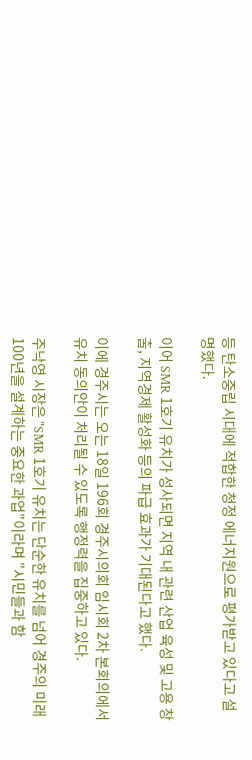등 탄소중립 시대에 적합한 청정 에너지원으로 평가받고 있다고 설명했다.

이어 SMR 1호기 유치가 성사되면 지역 내 관련 산업 육성 및 고용 창출, 지역경제 활성화 등의 파급 효과가 기대된다고 했다.

이에 경주시는 오는 18일 196회 경주시의회 임시회 2차 본회의에서 유치 동의안이 처리될 수 있도록 행정력을 집중하고 있다.

주낙영 시장은 "SMR 1호기 유치는 단순한 유치를 넘어 경주의 미래 100년을 설계하는 중요한 과업"이라며 "시민들과 함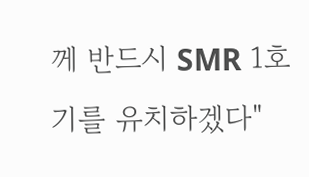께 반드시 SMR 1호기를 유치하겠다"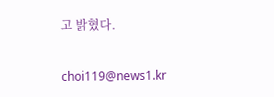고 밝혔다.

choi119@news1.kr